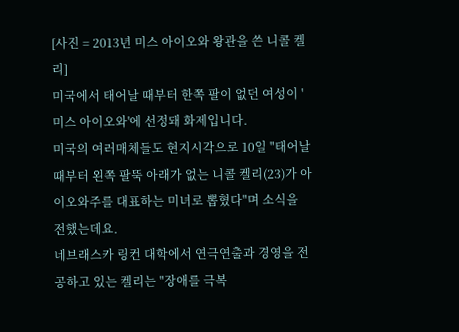[사진 = 2013년 미스 아이오와 왕관을 쓴 니콜 켈리]
미국에서 태어날 때부터 한쪽 팔이 없던 여성이 '미스 아이오와'에 선정돼 화제입니다.
미국의 여러매체들도 현지시각으로 10일 "태어날 때부터 왼쪽 팔뚝 아래가 없는 니콜 켈리(23)가 아이오와주를 대표하는 미녀로 뽑혔다"며 소식을 전했는데요.
네브래스카 링컨 대학에서 연극연출과 경영을 전공하고 있는 켈리는 "장애를 극복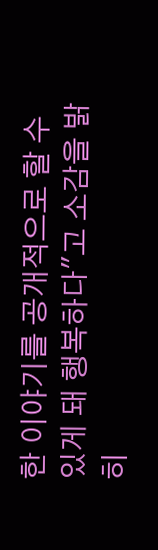한 이야기를 공개적으로 할 수 있게 돼 행복하다"고 소감을 밝히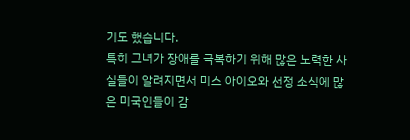기도 했습니다.
특히 그녀가 장애를 극복하기 위해 많은 노력한 사실들이 알려지면서 미스 아이오와 선정 소식에 많은 미국인들이 감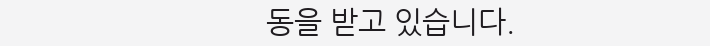동을 받고 있습니다.